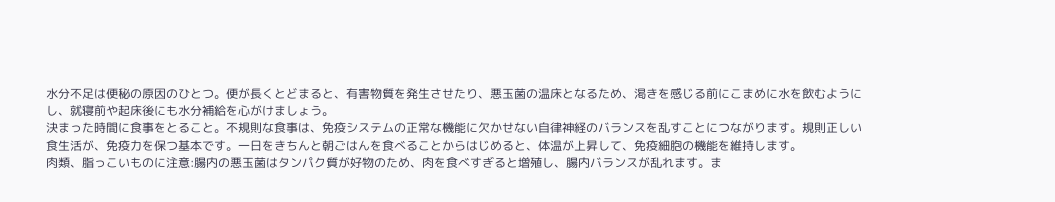水分不足は便秘の原因のひとつ。便が長くとどまると、有害物質を発生させたり、悪玉菌の温床となるため、渇きを感じる前にこまめに水を飲むようにし、就寝前や起床後にも水分補給を心がけましょう。
決まった時間に食事をとること。不規則な食事は、免疫システムの正常な機能に欠かせない自律神経のバランスを乱すことにつながります。規則正しい食生活が、免疫力を保つ基本です。一日をきちんと朝ごはんを食べることからはじめると、体温が上昇して、免疫細胞の機能を維持します。
肉類、脂っこいものに注意:腸内の悪玉菌はタンパク質が好物のため、肉を食べすぎると増殖し、腸内バランスが乱れます。ま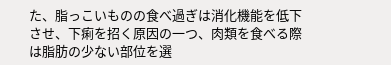た、脂っこいものの食べ過ぎは消化機能を低下させ、下痢を招く原因の一つ、肉類を食べる際は脂肪の少ない部位を選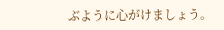ぶように心がけましょう。